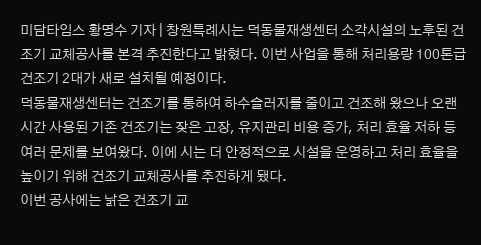미담타임스 황명수 기자 | 창원특례시는 덕동물재생센터 소각시설의 노후된 건조기 교체공사를 본격 추진한다고 밝혔다. 이번 사업을 통해 처리용량 100톤급 건조기 2대가 새로 설치될 예정이다.
덕동물재생센터는 건조기를 통하여 하수슬러지를 줄이고 건조해 왔으나 오랜시간 사용된 기존 건조기는 잦은 고장, 유지관리 비용 증가, 처리 효율 저하 등 여러 문제를 보여왔다. 이에 시는 더 안정적으로 시설을 운영하고 처리 효율을 높이기 위해 건조기 교체공사를 추진하게 됐다.
이번 공사에는 낡은 건조기 교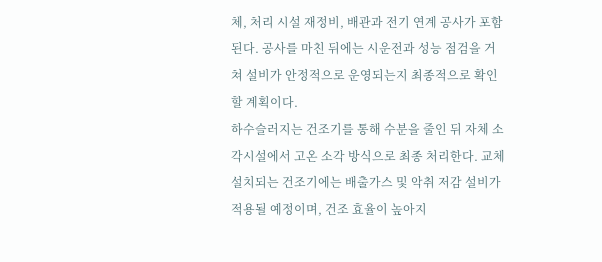체, 처리 시설 재정비, 배관과 전기 연계 공사가 포함된다. 공사를 마친 뒤에는 시운전과 성능 점검을 거쳐 설비가 안정적으로 운영되는지 최종적으로 확인할 계획이다.
하수슬러지는 건조기를 통해 수분을 줄인 뒤 자체 소각시설에서 고온 소각 방식으로 최종 처리한다. 교체 설치되는 건조기에는 배출가스 및 악취 저감 설비가 적용될 예정이며, 건조 효율이 높아지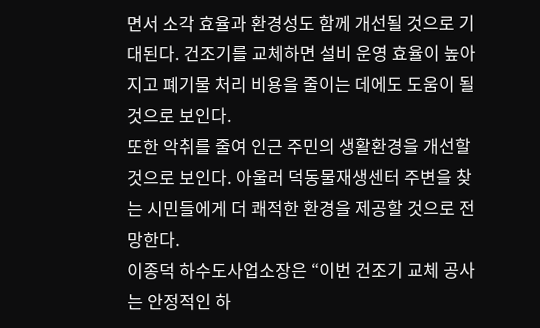면서 소각 효율과 환경성도 함께 개선될 것으로 기대된다. 건조기를 교체하면 설비 운영 효율이 높아지고 폐기물 처리 비용을 줄이는 데에도 도움이 될 것으로 보인다.
또한 악취를 줄여 인근 주민의 생활환경을 개선할 것으로 보인다. 아울러 덕동물재생센터 주변을 찾는 시민들에게 더 쾌적한 환경을 제공할 것으로 전망한다.
이종덕 하수도사업소장은 “이번 건조기 교체 공사는 안정적인 하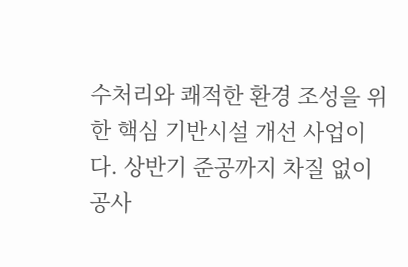수처리와 쾌적한 환경 조성을 위한 핵심 기반시설 개선 사업이다. 상반기 준공까지 차질 없이 공사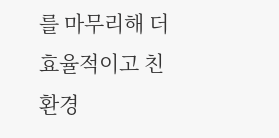를 마무리해 더 효율적이고 친환경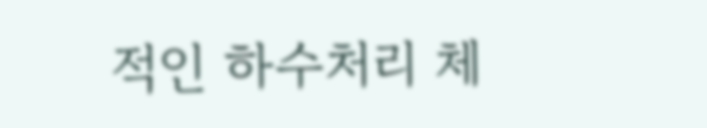적인 하수처리 체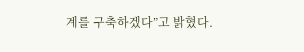계를 구축하겠다”고 밝혔다.